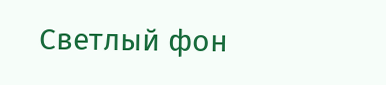Светлый фон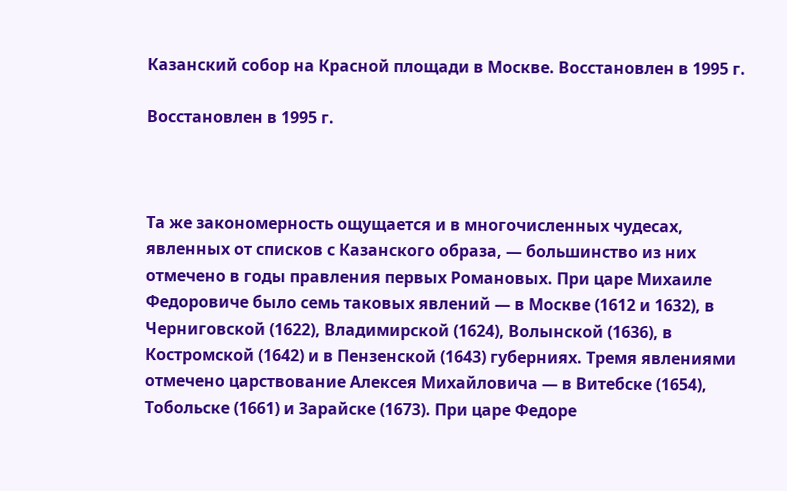Казанский собор на Красной площади в Москве. Восстановлен в 1995 г.

Восстановлен в 1995 г.



Та же закономерность ощущается и в многочисленных чудесах, явленных от списков с Казанского образа, — большинство из них отмечено в годы правления первых Романовых. При царе Михаиле Федоровиче было семь таковых явлений — в Москве (1612 и 1632), в Черниговской (1622), Владимирской (1624), Волынской (1636), в Костромской (1642) и в Пензенской (1643) губерниях. Тремя явлениями отмечено царствование Алексея Михайловича — в Витебске (1654), Тобольске (1661) и Зарайске (1673). При царе Федоре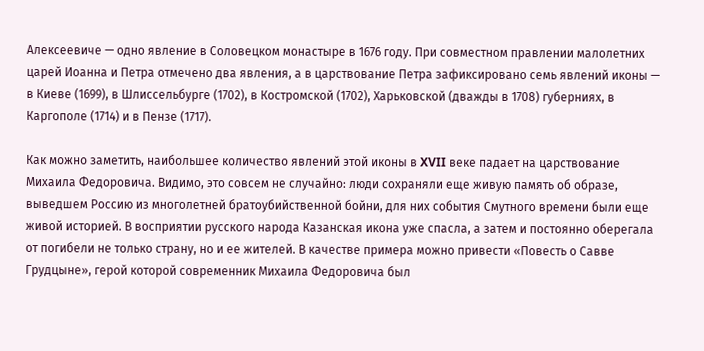Алексеевиче — одно явление в Соловецком монастыре в 1676 году. При совместном правлении малолетних царей Иоанна и Петра отмечено два явления, а в царствование Петра зафиксировано семь явлений иконы — в Киеве (1699), в Шлиссельбурге (1702), в Костромской (1702), Харьковской (дважды в 1708) губерниях, в Каргополе (1714) и в Пензе (1717).

Как можно заметить, наибольшее количество явлений этой иконы в XVII веке падает на царствование Михаила Федоровича. Видимо, это совсем не случайно: люди сохраняли еще живую память об образе, выведшем Россию из многолетней братоубийственной бойни, для них события Смутного времени были еще живой историей. В восприятии русского народа Казанская икона уже спасла, а затем и постоянно оберегала от погибели не только страну, но и ее жителей. В качестве примера можно привести «Повесть о Савве Грудцыне», герой которой современник Михаила Федоровича был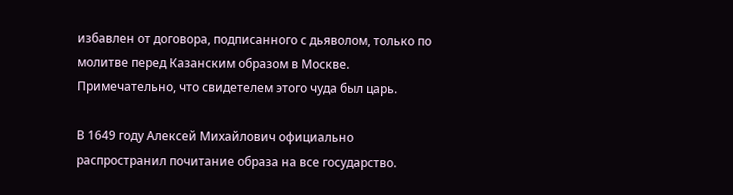избавлен от договора, подписанного с дьяволом, только по молитве перед Казанским образом в Москве. Примечательно, что свидетелем этого чуда был царь.

В 1649 году Алексей Михайлович официально распространил почитание образа на все государство.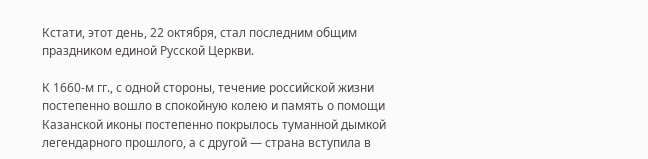Кстати, этот день, 22 октября, стал последним общим праздником единой Русской Церкви.

К 1660-м гг., с одной стороны, течение российской жизни постепенно вошло в спокойную колею и память о помощи Казанской иконы постепенно покрылось туманной дымкой легендарного прошлого, а с другой — страна вступила в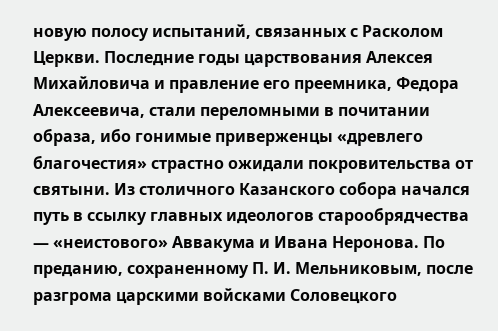новую полосу испытаний, связанных с Расколом Церкви. Последние годы царствования Алексея Михайловича и правление его преемника, Федора Алексеевича, стали переломными в почитании образа, ибо гонимые приверженцы «древлего благочестия» страстно ожидали покровительства от святыни. Из столичного Казанского собора начался путь в ссылку главных идеологов старообрядчества — «неистового» Аввакума и Ивана Неронова. По преданию, сохраненному П. И. Мельниковым, после разгрома царскими войсками Соловецкого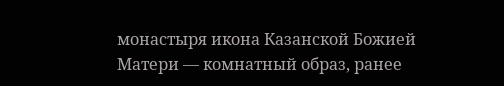монастыря икона Казанской Божией Матери — комнатный образ, ранее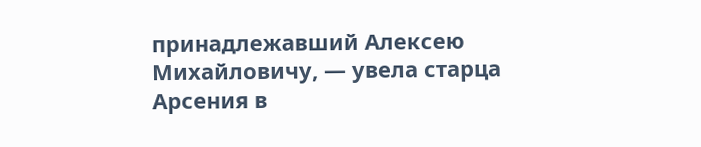принадлежавший Алексею Михайловичу, — увела старца Арсения в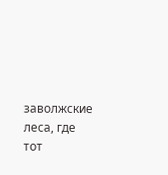заволжские леса, где тот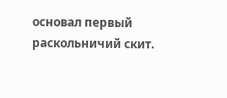основал первый раскольничий скит.